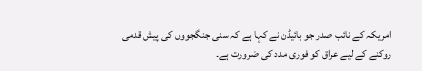امریکہ کے نائب صدر جو بائیڈن نے کہا ہے کہ سنی جنگجووں کی پیش قدمی روکنے کے لیے عراق کو فوری مدد کی ضرورت ہے۔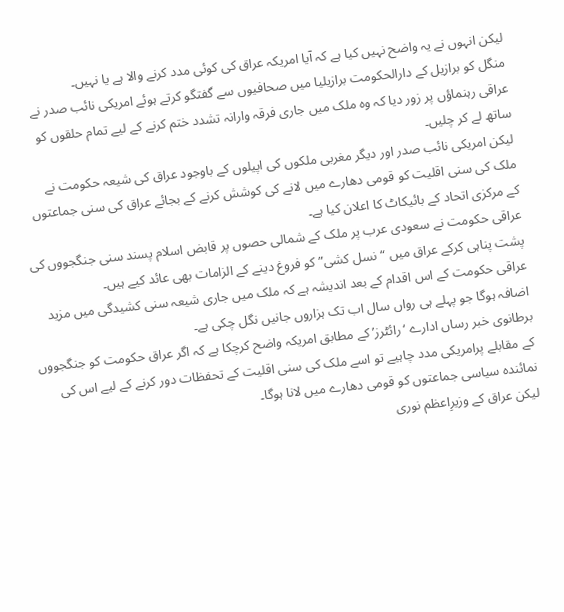لیکن انہوں نے یہ واضح نہیں کیا ہے کہ آیا امریکہ عراق کی کوئی مدد کرنے والا ہے یا نہیں۔
منگل کو برازیل کے دارالحکومت برازیلیا میں صحافیوں سے گفتگو کرتے ہوئے امریکی نائب صدر نے عراقی رہنماؤں پر زور دیا کہ وہ ملک میں جاری فرقہ وارانہ تشدد ختم کرنے کے لیے تمام حلقوں کو ساتھ لے کر چلیں۔
لیکن امریکی نائب صدر اور دیگر مغربی ملکوں کی اپیلوں کے باوجود عراق کی شیعہ حکومت نے ملک کی سنی اقلیت کو قومی دھارے میں لانے کی کوشش کرنے کے بجائے عراق کی سنی جماعتوں کے مرکزی اتحاد کے بائیکاٹ کا اعلان کیا ہے۔
عراقی حکومت نے سعودی عرب پر ملک کے شمالی حصوں پر قابض اسلام پسند سنی جنگجووں کی پشت پناہی کرکے عراق میں “نسل کشی” کو فروغ دینے کے الزامات بھی عائد کیے ہیں۔
عراقی حکومت کے اس اقدام کے بعد اندیشہ ہے کہ ملک میں جاری شیعہ سنی کشیدگی میں مزید اضافہ ہوگا جو پہلے ہی رواں سال اب تک ہزاروں جانیں نگل چکی ہے۔
برطانوی خبر رساں ادارے ‘رائٹرز’ کے مطابق امریکہ واضح کرچکا ہے کہ اگر عراق حکومت کو جنگجووں کے مقابلے پرامریکی مدد چاہیے تو اسے ملک کی سنی اقلیت کے تحفظات دور کرنے کے لیے اس کی نمائندہ سیاسی جماعتوں کو قومی دھارے میں لانا ہوگا۔
لیکن عراق کے وزیرِاعظم نوری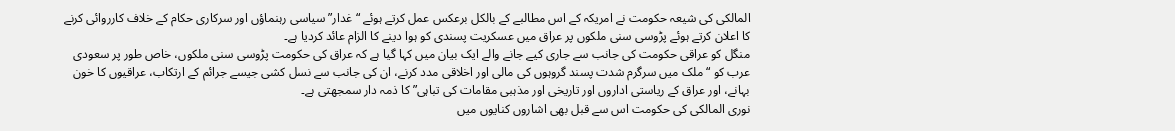المالکی کی شیعہ حکومت نے امریکہ کے اس مطالبے کے بالکل برعکس عمل کرتے ہوئے “غدار” سیاسی رہنماؤں اور سرکاری حکام کے خلاف کارروائی کرنے کا اعلان کرتے ہوئے پڑوسی سنی ملکوں پر عراق میں عسکریت پسندی کو ہوا دینے کا الزام عائد کردیا ہے۔
منگل کو عراقی حکومت کی جانب سے جاری کیے جانے والے ایک بیان میں کہا گیا ہے کہ عراق کی حکومت پڑوسی سنی ملکوں، خاص طور پر سعودی عرب کو “ملک میں سرگرم شدت پسند گروہوں کی مالی اور اخلاقی مدد کرنے، ان کی جانب سے نسل کشی جیسے جرائم کے ارتکاب، عراقیوں کا خون بہانے، اور عراق کے ریاستی اداروں اور تاریخی اور مذہبی مقامات کی تباہی” کا ذمہ دار سمجھتی ہے۔
نوری المالکی کی حکومت اس سے قبل بھی اشاروں کنایوں میں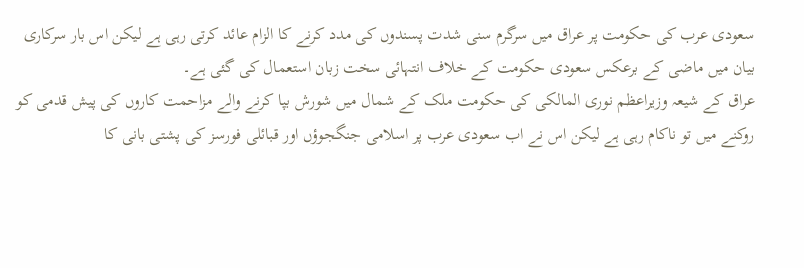سعودی عرب کی حکومت پر عراق میں سرگرم سنی شدت پسندوں کی مدد کرنے کا الزام عائد کرتی رہی ہے لیکن اس بار سرکاری بیان میں ماضی کے برعکس سعودی حکومت کے خلاف انتہائی سخت زبان استعمال کی گئی ہے۔
عراق کے شیعہ وزیراعظم نوری المالکی کی حکومت ملک کے شمال میں شورش بپا کرنے والے مزاحمت کاروں کی پیش قدمی کو روکنے میں تو ناکام رہی ہے لیکن اس نے اب سعودی عرب پر اسلامی جنگجوؤں اور قبائلی فورسز کی پشتی بانی کا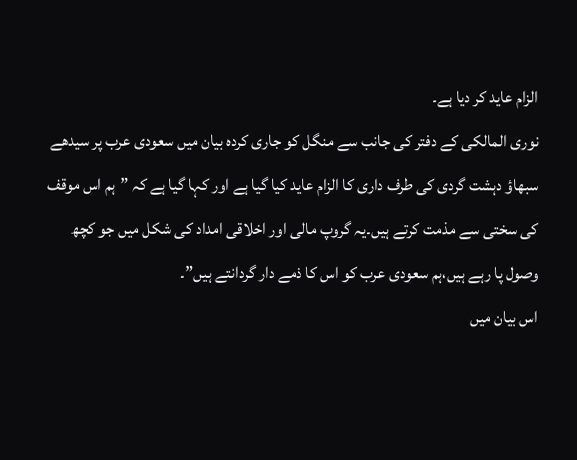الزام عاید کر دیا ہے۔
نوری المالکی کے دفتر کی جانب سے منگل کو جاری کردہ بیان میں سعودی عرب پر سیدھے سبھاؤ دہشت گردی کی طرف داری کا الزام عاید کیا گیا ہے اور کہا گیا ہے کہ ”ہم اس موقف کی سختی سے مذمت کرتے ہیں۔یہ گروپ مالی اور اخلاقی امداد کی شکل میں جو کچھ وصول پا رہے ہیں،ہم سعودی عرب کو اس کا ذمے دار گردانتے ہیں”۔
اس بیان میں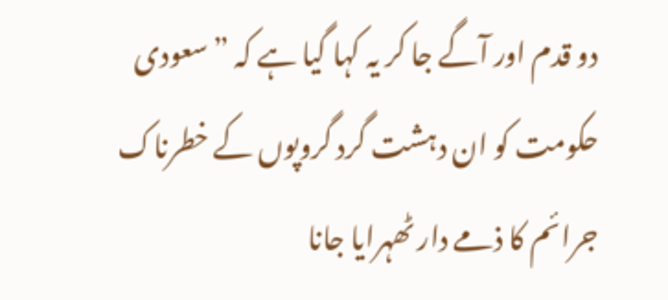دو قدم اور آگے جا کر یہ کہا گیا ہے کہ ”سعودی حکومت کو ان دہشت گرد گروپوں کے خطرناک جرائم کا ذمے دار ٹھہرایا جانا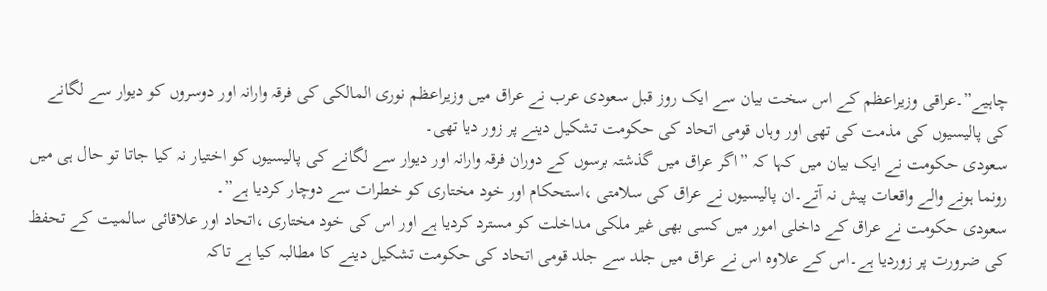چاہیے”۔عراقی وزیراعظم کے اس سخت بیان سے ایک روز قبل سعودی عرب نے عراق میں وزیراعظم نوری المالکی کی فرقہ وارانہ اور دوسروں کو دیوار سے لگانے کی پالیسیوں کی مذمت کی تھی اور وہاں قومی اتحاد کی حکومت تشکیل دینے پر زور دیا تھی۔
سعودی حکومت نے ایک بیان میں کہا کہ ”اگر عراق میں گذشتہ برسوں کے دوران فرقہ وارانہ اور دیوار سے لگانے کی پالیسیوں کو اختیار نہ کیا جاتا تو حال ہی میں رونما ہونے والے واقعات پیش نہ آتے۔ان پالیسیوں نے عراق کی سلامتی ،استحکام اور خود مختاری کو خطرات سے دوچار کردیا ہے”۔
سعودی حکومت نے عراق کے داخلی امور میں کسی بھی غیر ملکی مداخلت کو مسترد کردیا ہے اور اس کی خود مختاری ،اتحاد اور علاقائی سالمیت کے تحفظ کی ضرورت پر زوردیا ہے۔اس کے علاوہ اس نے عراق میں جلد سے جلد قومی اتحاد کی حکومت تشکیل دینے کا مطالبہ کیا ہے تاکہ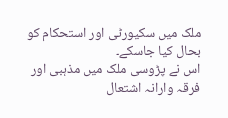ملک میں سکیورٹی اور استحکام کو بحال کیا جاسکے۔
اس نے پڑوسی ملک میں مذہبی اور فرقہ وارانہ اشتعال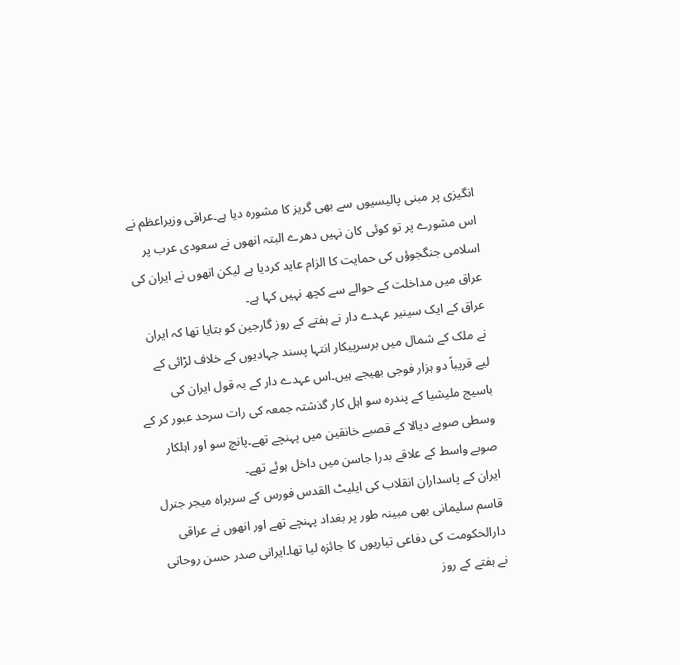انگیزی پر مبنی پالیسیوں سے بھی گریز کا مشورہ دیا ہے۔عراقی وزیراعظم نے اس مشورے پر تو کوئی کان نہیں دھرے البتہ انھوں نے سعودی عرب پر اسلامی جنگجوؤں کی حمایت کا الزام عاید کردیا ہے لیکن انھوں نے ایران کی عراق میں مداخلت کے حوالے سے کچھ نہیں کہا ہے۔
عراق کے ایک سینیر عہدے دار نے ہفتے کے روز گارجین کو بتایا تھا کہ ایران نے ملک کے شمال میں برسرپیکار انتہا پسند جہادیوں کے خلاف لڑائی کے لیے قریباً دو ہزار فوجی بھیجے ہیں۔اس عہدے دار کے بہ قول ایران کی باسیج ملیشیا کے پندرہ سو اہل کار گذشتہ جمعہ کی رات سرحد عبور کر کے وسطی صوبے دیالا کے قصبے خانقین میں پہنچے تھے۔پانچ سو اور اہلکار صوبے واسط کے علاقے بدرا جاسن میں داخل ہوئے تھے۔
ایران کے پاسداران انقلاب کی ایلیٹ القدس فورس کے سربراہ میجر جنرل قاسم سلیمانی بھی مبینہ طور پر بغداد پہنچے تھے اور انھوں نے عراقی دارالحکومت کی دفاعی تیاریوں کا جائزہ لیا تھا۔ایرانی صدر حسن روحانی نے ہفتے کے روز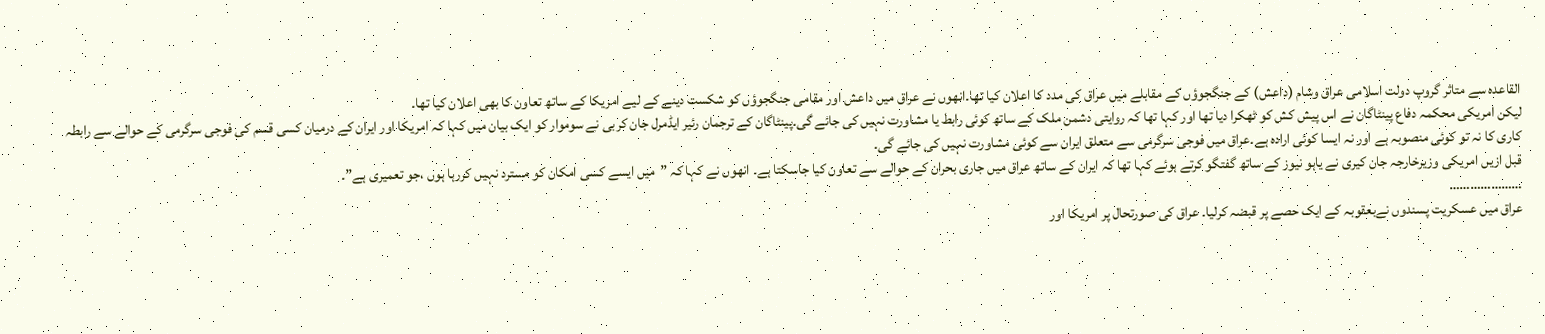القاعدہ سے متاثر گروپ دولت اسلامی عراق وشام (داعش) کے جنگجوؤں کے مقابلے میں عراق کی مدد کا اعلان کیا تھا۔انھوں نے عراق میں داعش اور مقامی جنگجوؤں کو شکست دینے کے لیے امریکا کے ساتھ تعاون کا بھی اعلان کیا تھا۔
لیکن امریکی محکمہ دفاع پینٹاگان نے اس پیش کش کو ٹھکرا دیا تھا اور کہا تھا کہ روایتی دشمن ملک کے ساتھ کوئی رابط یا مشاورت نہیں کی جائے گی۔پینٹاگان کے ترجمان رئیر ایڈمرل جان کربی نے سوموار کو ایک بیان میں کہا کہ امریکا اور ایران کے درمیان کسی قسم کی فوجی سرگرمی کے حوالے سے رابطہ کاری کا نہ تو کوئی منصوبہ ہے اور نہ ایسا کوئی ارادہ ہے۔عراق میں فوجی سرگرمی سے متعلق ایران سے کوئی مشاورت نہیں کی جائے گی۔
قبل ازیں امریکی وزیرخارجہ جان کیری نے یاہو نیوز کے ساتھ گفتگو کرتے ہوئے کہا تھا کہ ایران کے ساتھ عراق میں جاری بحران کے حوالے سے تعاون کیا جاسکتا ہے۔ انھوں نے کہا کہ ”میں ایسے کسی امکان کو مسترد نہیں کررہا ہوں ،جو تعمیری ہے”۔
…………………
عراق میں عسکریت پسندوں نےبعقوبہ کے ایک حصے پر قبضہ کرلیا۔ عراق کی صورتحال پر امریکا اور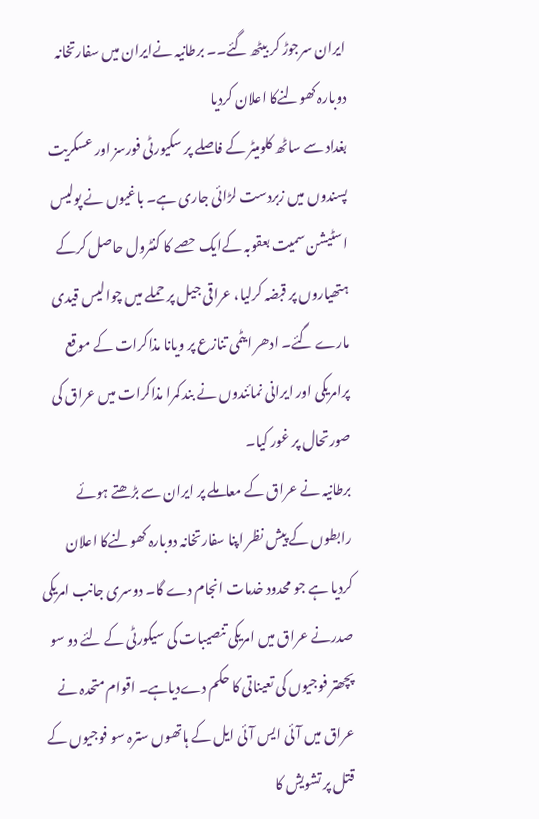ایران سرجوڑ کر بیٹھ گئے۔۔ برطانیہ نےایران میں سفارتخانہ دوبارہ کھولنےکا اعلان کردیا
بغداد سے ساٹھ کلومیٹر کے فاصلے پر سکیورٹی فورسز اور عسکریت پسندوں میں زبردست لڑائی جاری ہے۔ باغیوں نے پولیس اسٹیشن سمیت بعقوبہ کےایک حصے کا کنٹرول حاصل کرکے ہتھیاروں پر قبضہ کرلیا، عراقی جیل پر حملے میں چوالیس قیدی مارے گئے۔ ادھر ایٹمی تنازع پر ویانا مذاکرات کے موقع پرامریکی اور ایرانی نمائندوں نے بند کمرا مذاکرات میں عراق کی صورتحال پر غور کیا۔
برطانیہ نے عراق کے معاملے پر ایران سے بڑھتے ہوئے رابطوں کے پیش نظر اپنا سفارتخانہ دوبارہ کھولنےکا اعلان کردیا ہے جو محدود خدمات انجام دے گا۔ دوسری جانب امریکی صدرنے عراق میں امریکی تنصیبات کی سیکورٹی کے لئے دو سو پچھتر فوجیوں کی تعیناتی کا حکم دےدیاہے۔ اقوام متحدہ نے عراق میں آئی ایس آئی ایل کے ہاتھوں سترہ سو فوجیوں کے قتل پر تشویش کا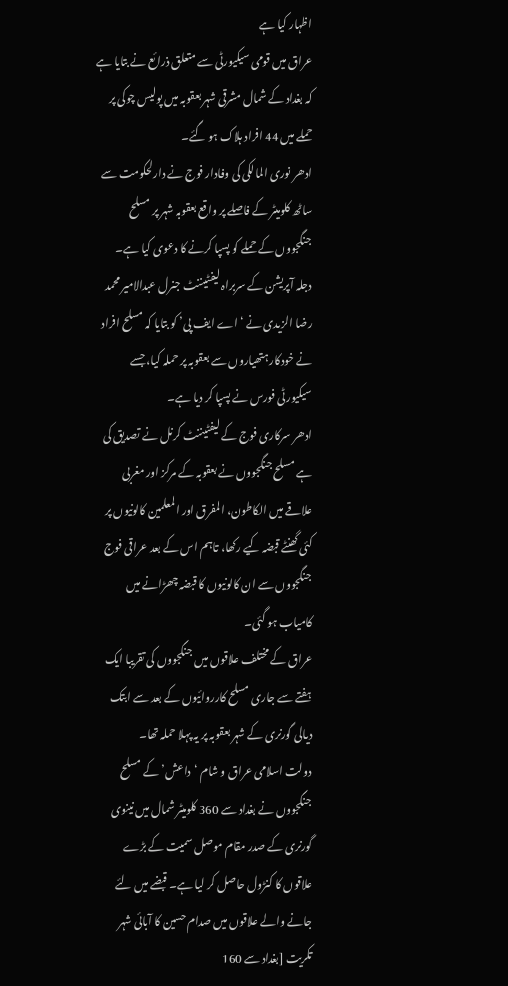اظہار کیا ہے
عراق میں قومی سیکیورٹی سے متعلق ذرائع نے بتایا ہے کہ بغداد کے شمال مشرقی شہر بعقوبہ میں پولیس چوکی پر حملے میں 44 افراد ہلاک ہو گئے۔
ادھر نوری المالکی کی وفادار فوج نے دارلحکومت سے ساٹھ کلومیٹر کے فاصلے پر واقع بعقوبہ شہر پر مسلح جنگجووں کے حملے کو پسپا کرنے کا دعوی کیا ہے۔
دجلہ آپریشن کے سربراہ لیفٹیننٹ جنرل عبدالامیر محمد رضا الزیدی نے ‘اے ایف پی’ کو بتایا کہ مسلح افراد نے خودکار ہتھیاروں سے بعقوبہ پر حملہ کیا، جسے سیکیورٹی فورس نے پسپا کر دیا ہے۔
ادھر سرکاری فوج کے لیفٹیننٹ کرنل نے تصدیق کی ہے مسلح جنگجووں نے بعقوبہ کے مرکز اور مغربی علاقے میں الکاطون، المفرق اور المعلمین کالونیوں پر کئی گھنٹے قبضہ کیے رکھا، تاہم اس کے بعد عراقی فوج جنگجووں سے ان کالونیوں کا قبضہ چھڑانے میں کامیاب ہو گئی۔
عراق کے مختلف علاقوں میں جنگجووں کی تقریبا ایک ہفتے سے جاری مسلح کارروائیوں کے بعد سے ابتک دیالی گورنری کے شہر بعقوبہ پر یہ پہلا حملہ تھا۔
دولت اسلامی عراق و شام ‘داعش’ کے مسلح جنگجووں نے بغداد سے 360 کلومیٹر شمال میں نینوی گورنری کے صدر مقام موصل سمیت کے بڑے علاقوں کا کنڑول حاصل کر لیا ہے۔ قبضے میں لئے جانے والے علاقوں میں صدام حسین کا آبائی شہر تکریت [بغداد سے 160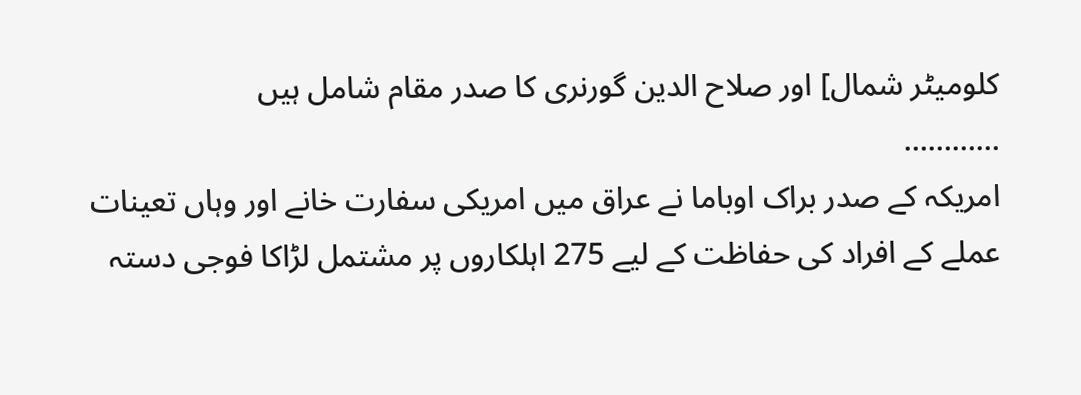کلومیٹر شمال] اور صلاح الدین گورنری کا صدر مقام شامل ہیں
…………
امریکہ کے صدر براک اوباما نے عراق میں امریکی سفارت خانے اور وہاں تعینات عملے کے افراد کی حفاظت کے لیے 275 اہلکاروں پر مشتمل لڑاکا فوجی دستہ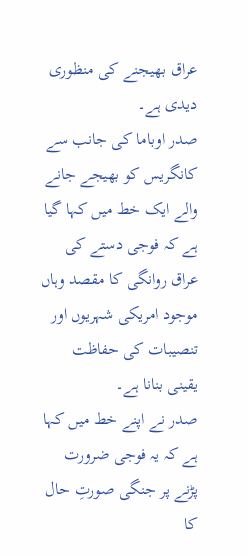عراق بھیجنے کی منظوری دیدی ہے۔
صدر اوباما کی جانب سے کانگریس کو بھیجے جانے والے ایک خط میں کہا گیا ہے کہ فوجی دستے کی عراق روانگی کا مقصد وہاں موجود امریکی شہریوں اور تنصیبات کی حفاظت یقینی بنانا ہے۔
صدر نے اپنے خط میں کہا ہے کہ یہ فوجی ضرورت پڑنے پر جنگی صورتِ حال کا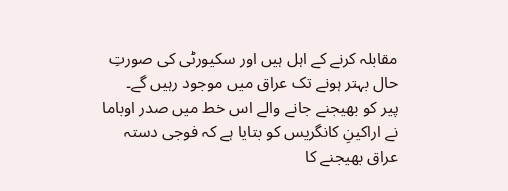مقابلہ کرنے کے اہل ہیں اور سکیورٹی کی صورتِ حال بہتر ہونے تک عراق میں موجود رہیں گے۔
پیر کو بھیجنے جانے والے اس خط میں صدر اوباما نے اراکینِ کانگریس کو بتایا ہے کہ فوجی دستہ عراق بھیجنے کا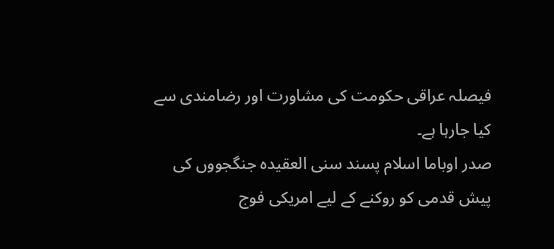فیصلہ عراقی حکومت کی مشاورت اور رضامندی سے کیا جارہا ہے۔
صدر اوباما اسلام پسند سنی العقیدہ جنگجووں کی پیش قدمی کو روکنے کے لیے امریکی فوج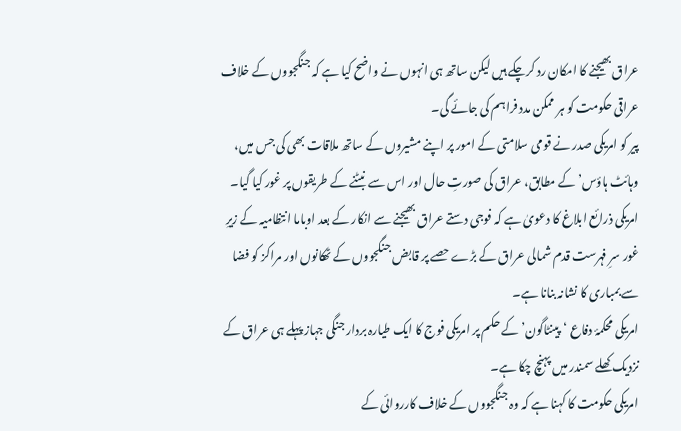عراق بھیجنے کا امکان رد کرچکے ہیں لیکن ساتھ ہی انہوں نے واضح کیا ہے کہ جنگجووں کے خلاف عراقی حکومت کو ہر ممکن مدد فراہم کی جائے گی۔
پیر کو امریکی صدر نے قومی سلامتی کے امور پر اپنے مشیروں کے ساتھ ملاقات بھی کی جس میں، وہائٹ ہاؤس’ کے مطابق، عراق کی صورتِ حال اور اس سے نبٹنے کے طریقوں پر غور کیا گیا۔
امریکی ذرائع ابلاغ کا دعویٰ ہے کہ فوجی دستے عراق بھیجنے سے انکار کے بعد اوباما انتظامیہ کے زیرِ غور سرِ فہرست قدم شمالی عراق کے بڑے حصے پر قابض جنگجووں کے ٹھکانوں اور مراکز کو فضا سے بمباری کا نشانہ بنانا ہے۔
امریکی محکمۂ دفاع ‘پینٹاگون’ کے حکم پر امریکی فوج کا ایک طیارہ بردار جنگی جہاز پہلے ہی عراق کے نزدیک کھلے سمندر میں پہنچ چکا ہے۔
امریکی حکومت کا کہنا ہے کہ وہ جنگجووں کے خلاف کارروائی کے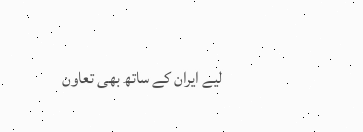لیے ایران کے ساتھ بھی تعاون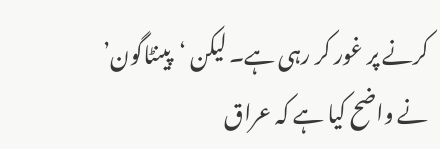کرنے پر غور کر رہی ہے۔ لیکن ‘پینٹاگون’ نے واضح کیا ہے کہ عراق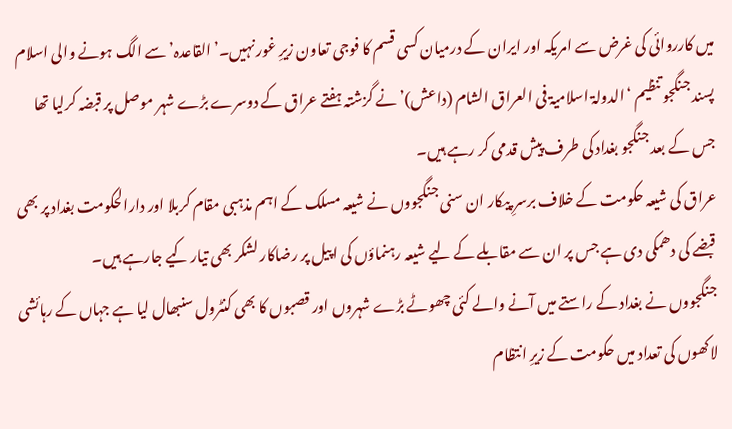میں کارروائی کی غرض سے امریکہ اور ایران کے درمیان کسی قسم کا فوجی تعاون زیرِ غور نہیں۔’القاعدہ’ سے الگ ہونے والی اسلام پسند جنگجو تنظیم ‘الدولۃ اسلامیۃ فی العراق الشام (داعش)’ نے گزشتہ ہفتے عراق کے دوسرے بڑے شہر موصل پر قبضہ کرلیا تھا جس کے بعد جنگجو بغداد کی طرف پیش قدمی کر رہے ہیں۔
عراق کی شیعہ حکومت کے خلاف برسرِ پیکار ان سنی جنگجووں نے شیعہ مسلک کے اہم مذہبی مقام کربلا اور دارالحکومت بغداد پر بھی قبضے کی دھمکی دی ہے جس پر ان سے مقابلے کے لیے شیعہ رہنماؤں کی اپیل پر رضاکار لشکر بھی تیار کیے جارہے ہیں۔
جنگجووں نے بغداد کے راستے میں آنے والے کئی چھوٹے بڑے شہروں اور قصبوں کا بھی کنٹرول سنبھال لیا ہے جہاں کے رہائشی لاکھوں کی تعداد میں حکومت کے زیرِ انتظام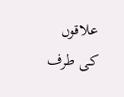علاقوں کی طرف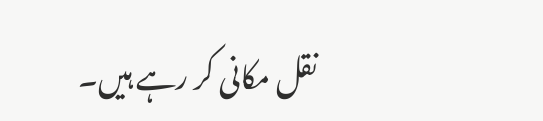نقل مکانی کر رہے ہیں۔